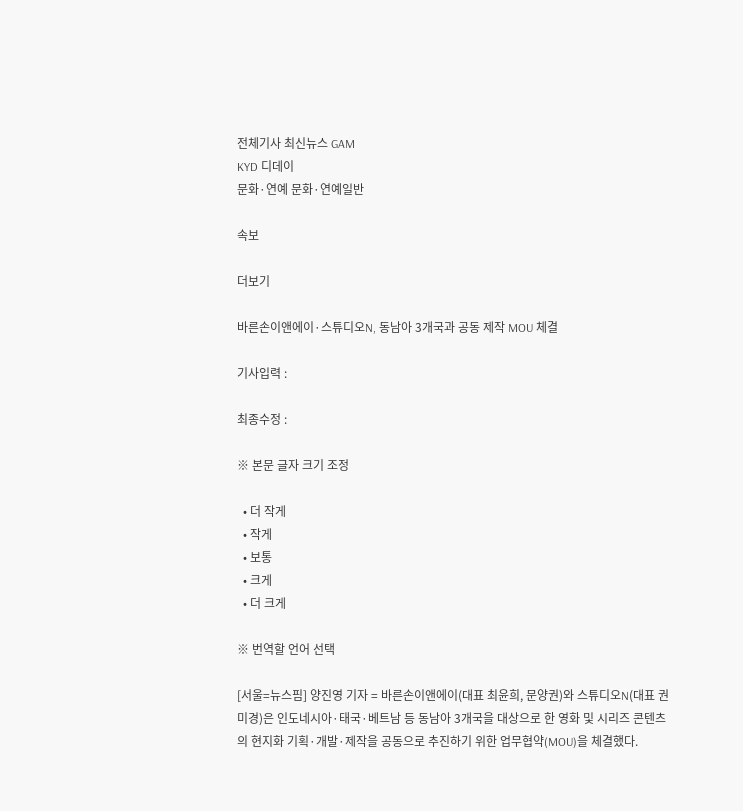전체기사 최신뉴스 GAM
KYD 디데이
문화·연예 문화·연예일반

속보

더보기

바른손이앤에이·스튜디오N, 동남아 3개국과 공동 제작 MOU 체결

기사입력 :

최종수정 :

※ 본문 글자 크기 조정

  • 더 작게
  • 작게
  • 보통
  • 크게
  • 더 크게

※ 번역할 언어 선택

[서울=뉴스핌] 양진영 기자 = 바른손이앤에이(대표 최윤희, 문양권)와 스튜디오N(대표 권미경)은 인도네시아·태국·베트남 등 동남아 3개국을 대상으로 한 영화 및 시리즈 콘텐츠의 현지화 기획·개발·제작을 공동으로 추진하기 위한 업무협약(MOU)을 체결했다.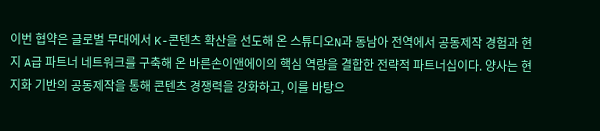이번 협약은 글로벌 무대에서 K-콘텐츠 확산을 선도해 온 스튜디오N과 동남아 전역에서 공동제작 경험과 현지 A급 파트너 네트워크를 구축해 온 바른손이앤에이의 핵심 역량을 결합한 전략적 파트너십이다. 양사는 현지화 기반의 공동제작을 통해 콘텐츠 경쟁력을 강화하고, 이를 바탕으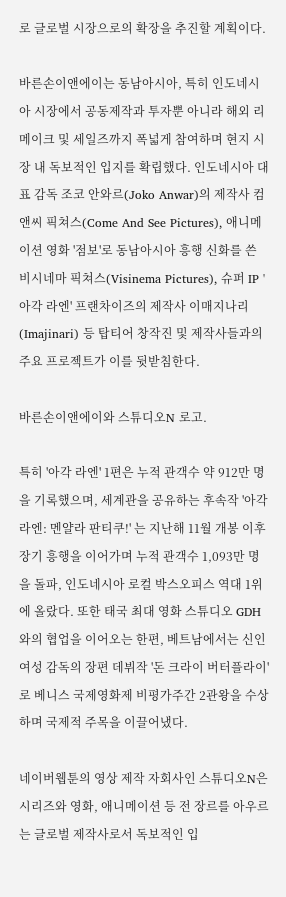로 글로벌 시장으로의 확장을 추진할 계획이다.

바른손이앤에이는 동남아시아, 특히 인도네시아 시장에서 공동제작과 투자뿐 아니라 해외 리메이크 및 세일즈까지 폭넓게 참여하며 현지 시장 내 독보적인 입지를 확립했다. 인도네시아 대표 감독 조코 안와르(Joko Anwar)의 제작사 컴앤씨 픽쳐스(Come And See Pictures), 애니메이션 영화 '점보'로 동남아시아 흥행 신화를 쓴 비시네마 픽쳐스(Visinema Pictures), 슈퍼 IP '아각 라엔' 프랜차이즈의 제작사 이매지나리(Imajinari) 등 탑티어 창작진 및 제작사들과의 주요 프로젝트가 이를 뒷받침한다.

바른손이앤에이와 스튜디오N 로고.

특히 '아각 라엔' 1편은 누적 관객수 약 912만 명을 기록했으며, 세계관을 공유하는 후속작 '아각 라엔: 멘얄라 판티쿠!' 는 지난해 11월 개봉 이후 장기 흥행을 이어가며 누적 관객수 1,093만 명을 돌파, 인도네시아 로컬 박스오피스 역대 1위에 올랐다. 또한 태국 최대 영화 스튜디오 GDH와의 협업을 이어오는 한편, 베트남에서는 신인 여성 감독의 장편 데뷔작 '돈 크라이 버터플라이'로 베니스 국제영화제 비평가주간 2관왕을 수상하며 국제적 주목을 이끌어냈다.

네이버웹툰의 영상 제작 자회사인 스튜디오N은 시리즈와 영화, 애니메이션 등 전 장르를 아우르는 글로벌 제작사로서 독보적인 입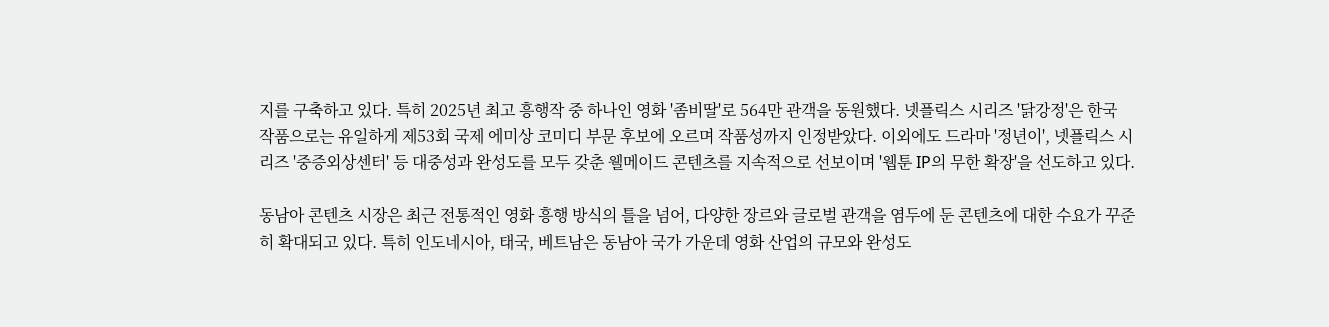지를 구축하고 있다. 특히 2025년 최고 흥행작 중 하나인 영화 '좀비딸'로 564만 관객을 동원했다. 넷플릭스 시리즈 '닭강정'은 한국 작품으로는 유일하게 제53회 국제 에미상 코미디 부문 후보에 오르며 작품성까지 인정받았다. 이외에도 드라마 '정년이', 넷플릭스 시리즈 '중증외상센터' 등 대중성과 완성도를 모두 갖춘 웰메이드 콘텐츠를 지속적으로 선보이며 '웹툰 IP의 무한 확장'을 선도하고 있다.

동남아 콘텐츠 시장은 최근 전통적인 영화 흥행 방식의 틀을 넘어, 다양한 장르와 글로벌 관객을 염두에 둔 콘텐츠에 대한 수요가 꾸준히 확대되고 있다. 특히 인도네시아, 태국, 베트남은 동남아 국가 가운데 영화 산업의 규모와 완성도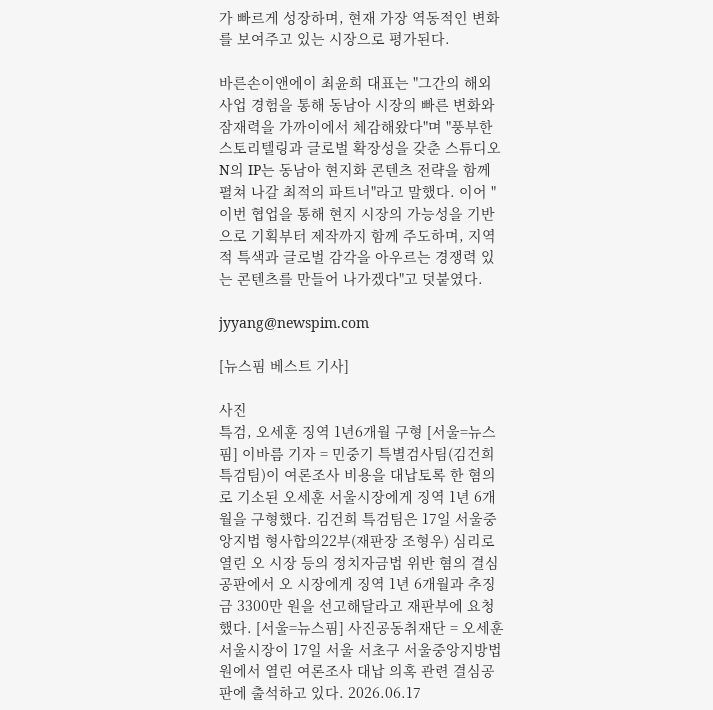가 빠르게 성장하며, 현재 가장 역동적인 변화를 보여주고 있는 시장으로 평가된다.

바른손이앤에이 최윤희 대표는 "그간의 해외 사업 경험을 통해 동남아 시장의 빠른 변화와 잠재력을 가까이에서 체감해왔다"며 "풍부한 스토리텔링과 글로벌 확장성을 갖춘 스튜디오N의 IP는 동남아 현지화 콘텐츠 전략을 함께 펼쳐 나갈 최적의 파트너"라고 말했다. 이어 "이번 협업을 통해 현지 시장의 가능성을 기반으로 기획부터 제작까지 함께 주도하며, 지역적 특색과 글로벌 감각을 아우르는 경쟁력 있는 콘텐츠를 만들어 나가겠다"고 덧붙였다.

jyyang@newspim.com

[뉴스핌 베스트 기사]

사진
특검, 오세훈 징역 1년6개월 구형 [서울=뉴스핌] 이바름 기자 = 민중기 특별검사팀(김건희 특검팀)이 여론조사 비용을 대납토록 한 혐의로 기소된 오세훈 서울시장에게 징역 1년 6개월을 구형했다. 김건희 특검팀은 17일 서울중앙지법 형사합의22부(재판장 조형우) 심리로 열린 오 시장 등의 정치자금법 위반 혐의 결심 공판에서 오 시장에게 징역 1년 6개월과 추징금 3300만 원을 선고해달라고 재판부에 요청했다. [서울=뉴스핌] 사진공동취재단 = 오세훈 서울시장이 17일 서울 서초구 서울중앙지방법원에서 열린 여론조사 대납 의혹 관련 결심공판에 출석하고 있다. 2026.06.17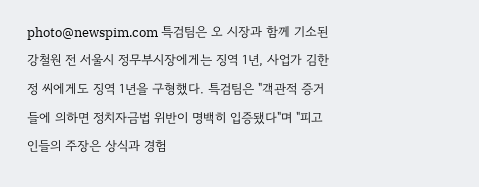photo@newspim.com 특검팀은 오 시장과 함께 기소된 강철원 전 서울시 정무부시장에게는 징역 1년, 사업가 김한정 씨에게도 징역 1년을 구형했다. 특검팀은 "객관적 증거들에 의하면 정치자금법 위반이 명백히 입증됐다"며 "피고인들의 주장은 상식과 경험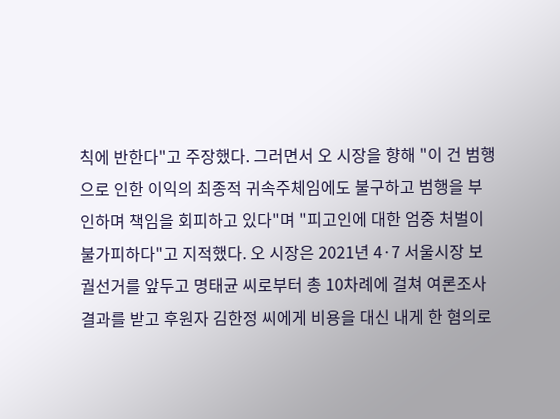칙에 반한다"고 주장했다. 그러면서 오 시장을 향해 "이 건 범행으로 인한 이익의 최종적 귀속주체임에도 불구하고 범행을 부인하며 책임을 회피하고 있다"며 "피고인에 대한 엄중 처벌이 불가피하다"고 지적했다. 오 시장은 2021년 4·7 서울시장 보궐선거를 앞두고 명태균 씨로부터 총 10차례에 걸쳐 여론조사 결과를 받고 후원자 김한정 씨에게 비용을 대신 내게 한 혐의로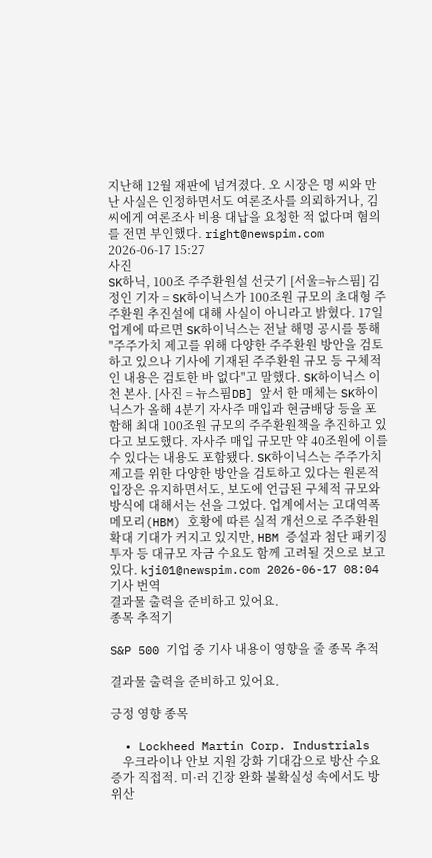지난해 12월 재판에 넘겨졌다. 오 시장은 명 씨와 만난 사실은 인정하면서도 여론조사를 의뢰하거나, 김 씨에게 여론조사 비용 대납을 요청한 적 없다며 혐의를 전면 부인했다. right@newspim.com 2026-06-17 15:27
사진
SK하닉, 100조 주주환원설 선긋기 [서울=뉴스핌] 김정인 기자 = SK하이닉스가 100조원 규모의 초대형 주주환원 추진설에 대해 사실이 아니라고 밝혔다. 17일 업계에 따르면 SK하이닉스는 전날 해명 공시를 통해 "주주가치 제고를 위해 다양한 주주환원 방안을 검토하고 있으나 기사에 기재된 주주환원 규모 등 구체적인 내용은 검토한 바 없다"고 말했다. SK하이닉스 이천 본사. [사진 = 뉴스핌DB] 앞서 한 매체는 SK하이닉스가 올해 4분기 자사주 매입과 현금배당 등을 포함해 최대 100조원 규모의 주주환원책을 추진하고 있다고 보도했다. 자사주 매입 규모만 약 40조원에 이를 수 있다는 내용도 포함됐다. SK하이닉스는 주주가치 제고를 위한 다양한 방안을 검토하고 있다는 원론적 입장은 유지하면서도, 보도에 언급된 구체적 규모와 방식에 대해서는 선을 그었다. 업계에서는 고대역폭메모리(HBM) 호황에 따른 실적 개선으로 주주환원 확대 기대가 커지고 있지만, HBM 증설과 첨단 패키징 투자 등 대규모 자금 수요도 함께 고려될 것으로 보고 있다. kji01@newspim.com 2026-06-17 08:04
기사 번역
결과물 출력을 준비하고 있어요.
종목 추적기

S&P 500 기업 중 기사 내용이 영향을 줄 종목 추적

결과물 출력을 준비하고 있어요.

긍정 영향 종목

  • Lockheed Martin Corp. Industrials
    우크라이나 안보 지원 강화 기대감으로 방산 수요 증가 직접적. 미·러 긴장 완화 불확실성 속에서도 방위산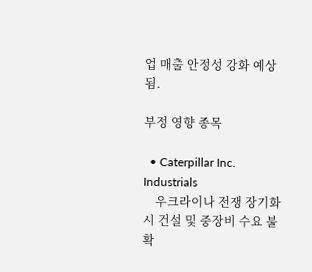업 매출 안정성 강화 예상됨.

부정 영향 종목

  • Caterpillar Inc. Industrials
    우크라이나 전쟁 장기화 시 건설 및 중장비 수요 불확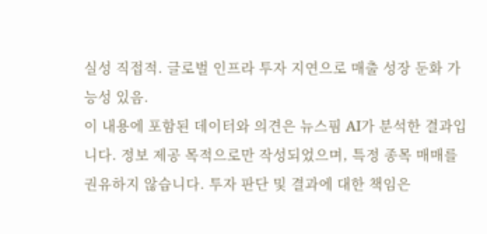실성 직접적. 글로벌 인프라 투자 지연으로 매출 성장 둔화 가능성 있음.
이 내용에 포함된 데이터와 의견은 뉴스핌 AI가 분석한 결과입니다. 정보 제공 목적으로만 작성되었으며, 특정 종목 매매를 권유하지 않습니다. 투자 판단 및 결과에 대한 책임은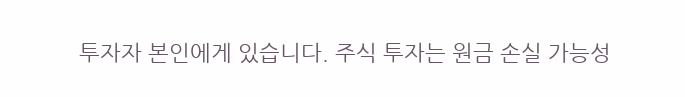투자자 본인에게 있습니다. 주식 투자는 원금 손실 가능성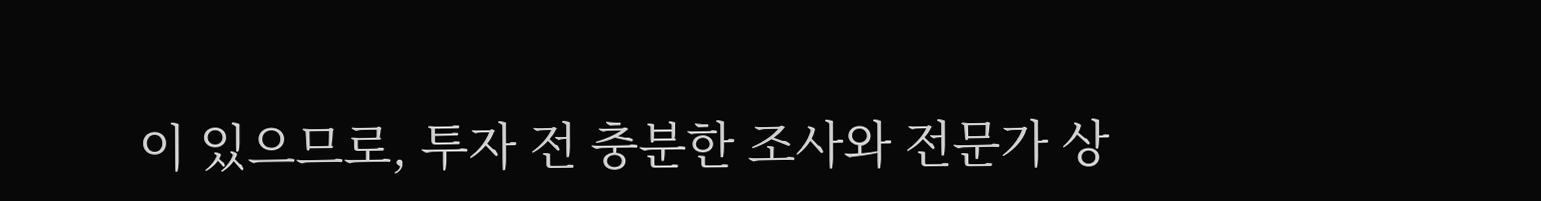이 있으므로, 투자 전 충분한 조사와 전문가 상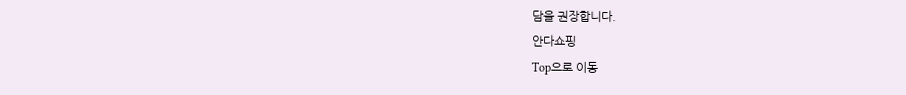담을 권장합니다.
안다쇼핑
Top으로 이동